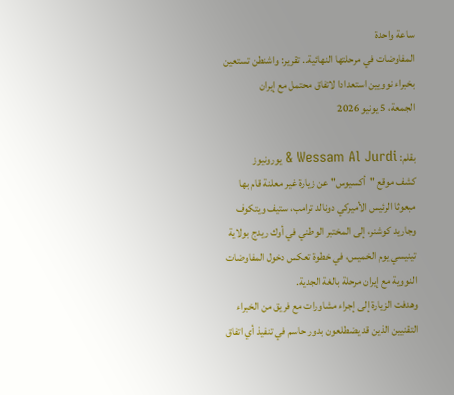ساعة واحدة
المفاوضات في مرحلتها النهائية.. تقرير: واشنطن تستعين بخبراء نوويين استعدادا لاتفاق محتمل مع إيران
الجمعة، 5 يونيو 2026

بقلم: Wessam Al Jurdi & يورونيوز
كشف موقع "أكسيوس" عن زيارة غير معلنة قام بها مبعوثا الرئيس الأميركي دونالد ترامب، ستيف ويتكوف وجاريد كوشنر، إلى المختبر الوطني في أوك ريدج بولاية تينيسي يوم الخميس، في خطوة تعكس دخول المفاوضات النووية مع إيران مرحلة بالغة الجدية.
وهدفت الزيارة إلى إجراء مشاورات مع فريق من الخبراء التقنيين الذين قد يضطلعون بدور حاسم في تنفيذ أي اتفاق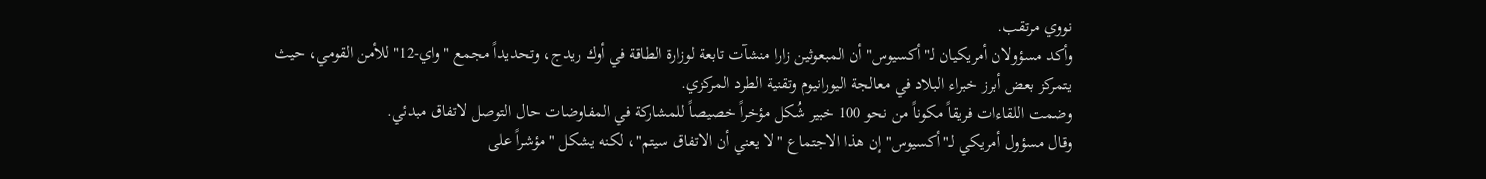نووي مرتقب.
وأكد مسؤولان أمريكيان لـ"أكسيوس" أن المبعوثين زارا منشآت تابعة لوزارة الطاقة في أوك ريدج، وتحديداً مجمع "واي-12" للأمن القومي، حيث يتمركز بعض أبرز خبراء البلاد في معالجة اليورانيوم وتقنية الطرد المركزي.
وضمت اللقاءات فريقاً مكوناً من نحو 100 خبير شُكل مؤخراً خصيصاً للمشاركة في المفاوضات حال التوصل لاتفاق مبدئي.
وقال مسؤول أمريكي لـ"أكسيوس" إن هذا الاجتماع "لا يعني أن الاتفاق سيتم"، لكنه يشكل "مؤشراً على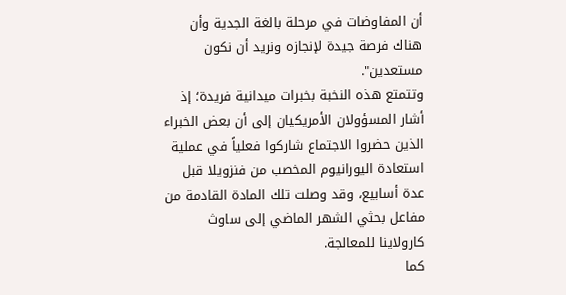أن المفاوضات في مرحلة بالغة الجدية وأن هناك فرصة جيدة لإنجازه ونريد أن نكون مستعدين".
وتتمتع هذه النخبة بخبرات ميدانية فريدة؛ إذ أشار المسؤولان الأمريكيان إلى أن بعض الخبراء الذين حضروا الاجتماع شاركوا فعلياً في عملية استعادة اليورانيوم المخصب من فنزويلا قبل عدة أسابيع، وقد وصلت تلك المادة القادمة من مفاعل بحثي الشهر الماضي إلى ساوث كارولاينا للمعالجة.
كما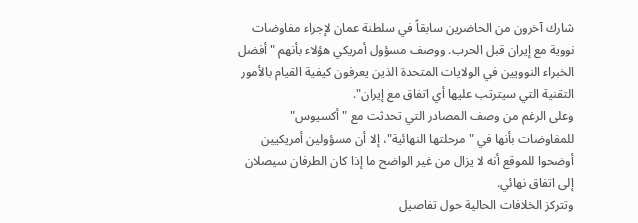شارك آخرون من الحاضرين سابقاً في سلطنة عمان لإجراء مفاوضات نووية مع إيران قبل الحرب. ووصف مسؤول أمريكي هؤلاء بأنهم "أفضل الخبراء النوويين في الولايات المتحدة الذين يعرفون كيفية القيام بالأمور التقنية التي سيترتب عليها أي اتفاق مع إيران".
وعلى الرغم من وصف المصادر التي تحدثت مع "أكسيوس" للمفاوضات بأنها في "مرحلتها النهائية"، إلا أن مسؤولين أمريكيين أوضحوا للموقع أنه لا يزال من غير الواضح ما إذا كان الطرفان سيصلان إلى اتفاق نهائي.
وتتركز الخلافات الحالية حول تفاصيل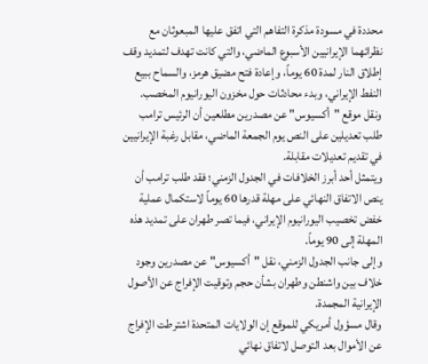محددة في مسودة مذكرة التفاهم التي اتفق عليها المبعوثان مع نظرائهما الإيرانيين الأسبوع الماضي، والتي كانت تهدف لتمديد وقف إطلاق النار لمدة 60 يوماً، وإعادة فتح مضيق هرمز، والسماح ببيع النفط الإيراني، وبدء محادثات حول مخزون اليورانيوم المخصب.
ونقل موقع "أكسيوس" عن مصدرين مطلعين أن الرئيس ترامب طلب تعديلين على النص يوم الجمعة الماضي، مقابل رغبة الإيرانيين في تقديم تعديلات مقابلة.
ويتمثل أحد أبرز الخلافات في الجدول الزمني؛ فقد طلب ترامب أن ينص الاتفاق النهائي على مهلة قدرها 60 يوماً لاستكمال عملية خفض تخصيب اليورانيوم الإيراني، فيما تصر طهران على تمديد هذه المهلة إلى 90 يوماً.
وإلى جانب الجدول الزمني، نقل "أكسيوس" عن مصدرين وجود خلاف بين واشنطن وطهران بشأن حجم وتوقيت الإفراج عن الأصول الإيرانية المجمدة.
وقال مسؤول أمريكي للموقع إن الولايات المتحدة اشترطت الإفراج عن الأموال بعد التوصل لاتفاق نهائي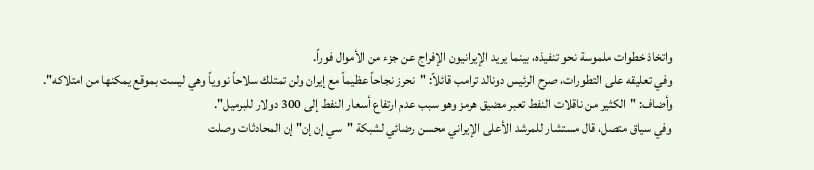واتخاذ خطوات ملموسة نحو تنفيذه، بينما يريد الإيرانيون الإفراج عن جزء من الأموال فوراً.
وفي تعليقه على التطورات، صرح الرئيس دونالد ترامب قائلاً: "نحرز نجاحاً عظيماً مع إيران ولن تمتلك سلاحاً نووياً وهي ليست بموقع يمكنها من امتلاكه".
وأضاف: "الكثير من ناقلات النفط تعبر مضيق هرمز وهو سبب عدم ارتفاع أسعار النفط إلى 300 دولار للبرميل".
وفي سياق متصل، قال مستشار للمرشد الأعلى الإيراني محسن رضائي لشبكة "سي إن إن" إن المحادثات وصلت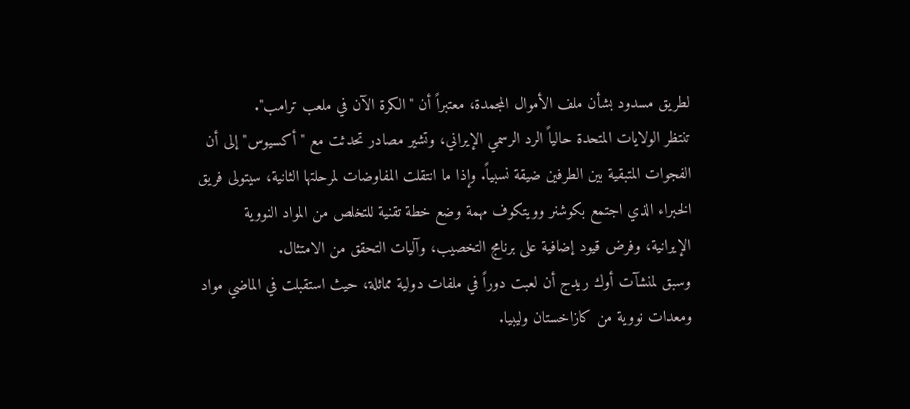لطريق مسدود بشأن ملف الأموال المجمدة، معتبراً أن "الكرة الآن في ملعب ترامب".
تنتظر الولايات المتحدة حالياً الرد الرسمي الإيراني، وتشير مصادر تحدثت مع "أكسيوس" إلى أن الفجوات المتبقية بين الطرفين ضيقة نسبياً. وإذا ما انتقلت المفاوضات لمرحلتها الثانية، سيتولى فريق الخبراء الذي اجتمع بكوشنر وويتكوف مهمة وضع خطة تقنية للتخلص من المواد النووية الإيرانية، وفرض قيود إضافية على برنامج التخصيب، وآليات التحقق من الامتثال.
وسبق لمنشآت أوك ريدج أن لعبت دوراً في ملفات دولية مماثلة، حيث استقبلت في الماضي مواد ومعدات نووية من كازاخستان وليبيا.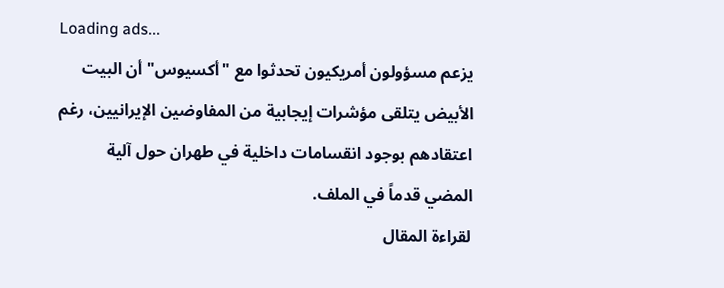Loading ads...
يزعم مسؤولون أمريكيون تحدثوا مع "أكسيوس" أن البيت الأبيض يتلقى مؤشرات إيجابية من المفاوضين الإيرانيين، رغم اعتقادهم بوجود انقسامات داخلية في طهران حول آلية المضي قدماً في الملف.
لقراءة المقال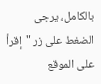بالكامل، يرجى الضغط على زر "إقرأ على الموقع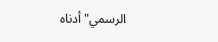الرسمي" أدناه